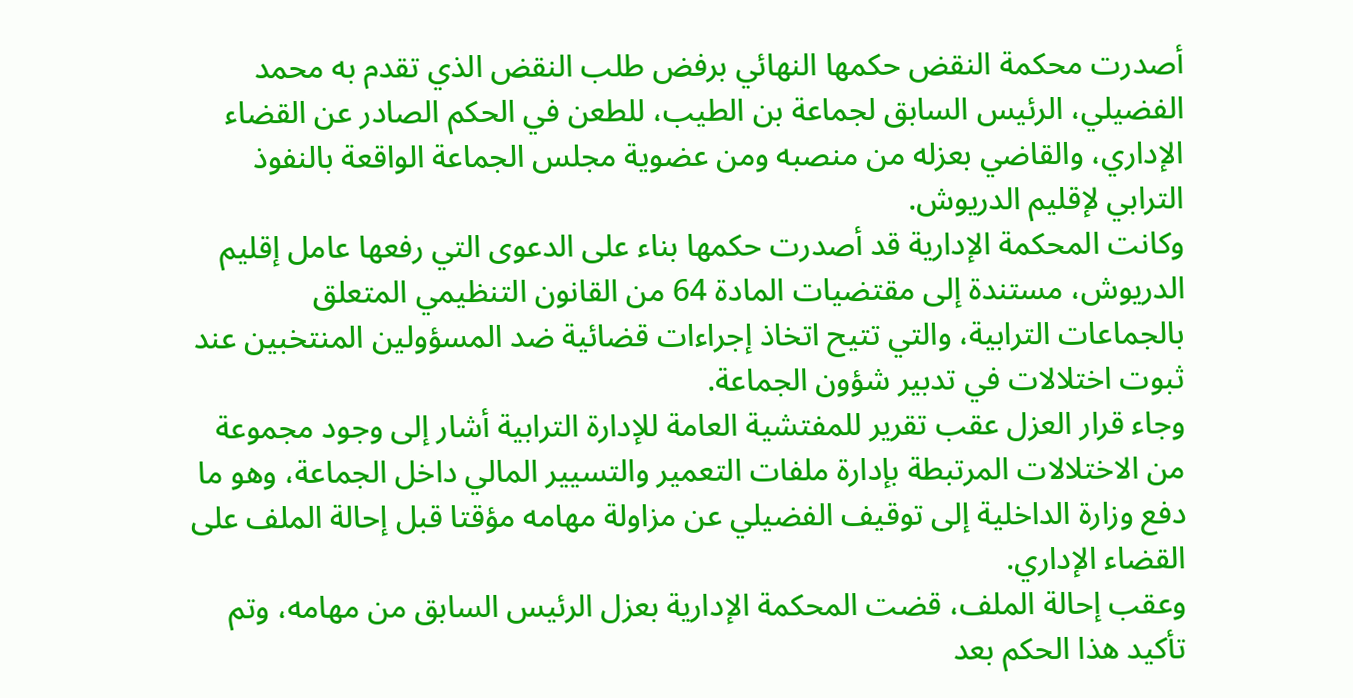أصدرت محكمة النقض حكمها النهائي برفض طلب النقض الذي تقدم به محمد الفضيلي، الرئيس السابق لجماعة بن الطيب، للطعن في الحكم الصادر عن القضاء الإداري، والقاضي بعزله من منصبه ومن عضوية مجلس الجماعة الواقعة بالنفوذ الترابي لإقليم الدريوش.
وكانت المحكمة الإدارية قد أصدرت حكمها بناء على الدعوى التي رفعها عامل إقليم الدريوش، مستندة إلى مقتضيات المادة 64 من القانون التنظيمي المتعلق بالجماعات الترابية، والتي تتيح اتخاذ إجراءات قضائية ضد المسؤولين المنتخبين عند ثبوت اختلالات في تدبير شؤون الجماعة.
وجاء قرار العزل عقب تقرير للمفتشية العامة للإدارة الترابية أشار إلى وجود مجموعة من الاختلالات المرتبطة بإدارة ملفات التعمير والتسيير المالي داخل الجماعة، وهو ما دفع وزارة الداخلية إلى توقيف الفضيلي عن مزاولة مهامه مؤقتا قبل إحالة الملف على القضاء الإداري.
وعقب إحالة الملف، قضت المحكمة الإدارية بعزل الرئيس السابق من مهامه، وتم تأكيد هذا الحكم بعد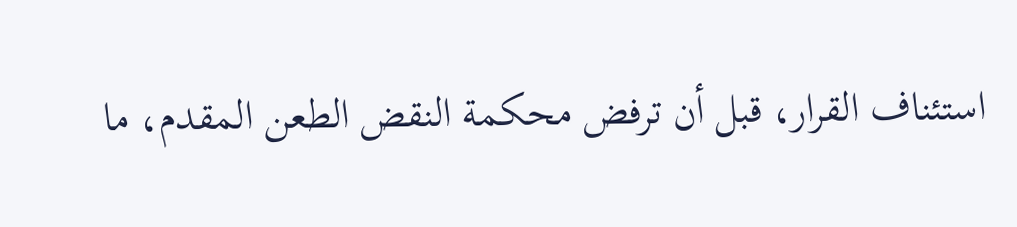استئناف القرار، قبل أن ترفض محكمة النقض الطعن المقدم، ما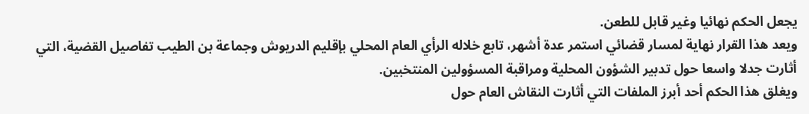يجعل الحكم نهائيا وغير قابل للطعن.
ويعد هذا القرار نهاية لمسار قضائي استمر عدة أشهر، تابع خلاله الرأي العام المحلي بإقليم الدريوش وجماعة بن الطيب تفاصيل القضية، التي أثارت جدلا واسعا حول تدبير الشؤون المحلية ومراقبة المسؤولين المنتخبين.
ويغلق هذا الحكم أحد أبرز الملفات التي أثارت النقاش العام حول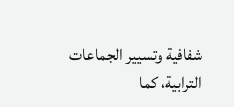شفافية وتسيير الجماعات الترابية، كما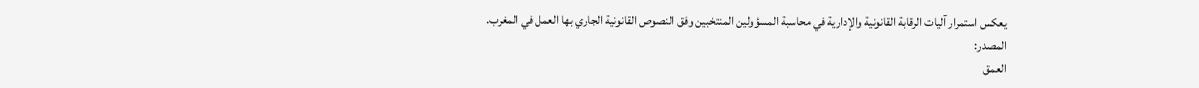يعكس استمرار آليات الرقابة القانونية والإدارية في محاسبة المسؤولين المنتخبين وفق النصوص القانونية الجاري بها العمل في المغرب.
المصدر:
العمق